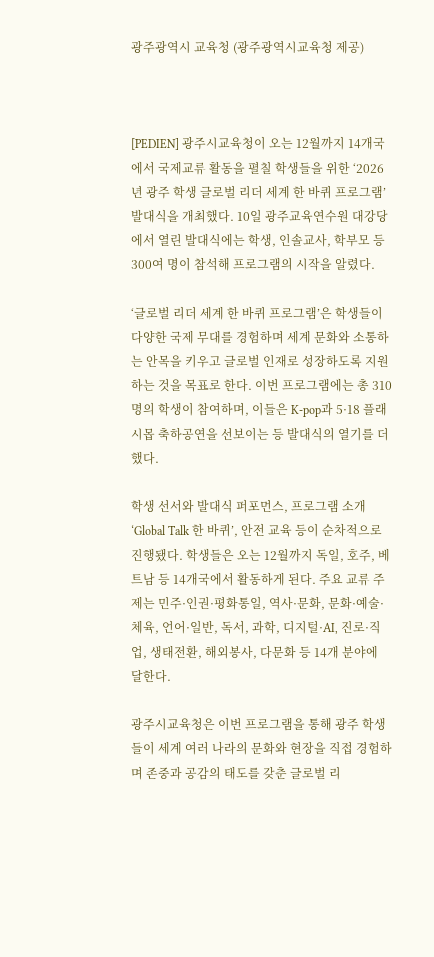광주광역시 교육청 (광주광역시교육청 제공)



[PEDIEN] 광주시교육청이 오는 12월까지 14개국에서 국제교류 활동을 펼칠 학생들을 위한 ‘2026년 광주 학생 글로벌 리더 세계 한 바퀴 프로그램’ 발대식을 개최했다. 10일 광주교육연수원 대강당에서 열린 발대식에는 학생, 인솔교사, 학부모 등 300여 명이 참석해 프로그램의 시작을 알렸다.

‘글로벌 리더 세계 한 바퀴 프로그램’은 학생들이 다양한 국제 무대를 경험하며 세계 문화와 소통하는 안목을 키우고 글로벌 인재로 성장하도록 지원하는 것을 목표로 한다. 이번 프로그램에는 총 310명의 학생이 참여하며, 이들은 K-pop과 5·18 플래시몹 축하공연을 선보이는 등 발대식의 열기를 더했다.

학생 선서와 발대식 퍼포먼스, 프로그램 소개 ‘Global Talk 한 바퀴’, 안전 교육 등이 순차적으로 진행됐다. 학생들은 오는 12월까지 독일, 호주, 베트남 등 14개국에서 활동하게 된다. 주요 교류 주제는 민주·인권·평화통일, 역사·문화, 문화·예술·체육, 언어·일반, 독서, 과학, 디지털·AI, 진로·직업, 생태전환, 해외봉사, 다문화 등 14개 분야에 달한다.

광주시교육청은 이번 프로그램을 통해 광주 학생들이 세계 여러 나라의 문화와 현장을 직접 경험하며 존중과 공감의 태도를 갖춘 글로벌 리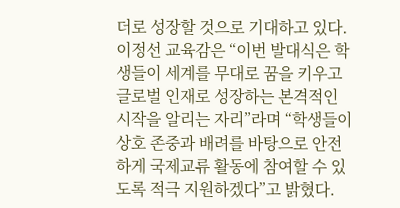더로 성장할 것으로 기대하고 있다. 이정선 교육감은 “이번 발대식은 학생들이 세계를 무대로 꿈을 키우고 글로벌 인재로 성장하는 본격적인 시작을 알리는 자리”라며 “학생들이 상호 존중과 배려를 바탕으로 안전하게 국제교류 활동에 참여할 수 있도록 적극 지원하겠다”고 밝혔다.